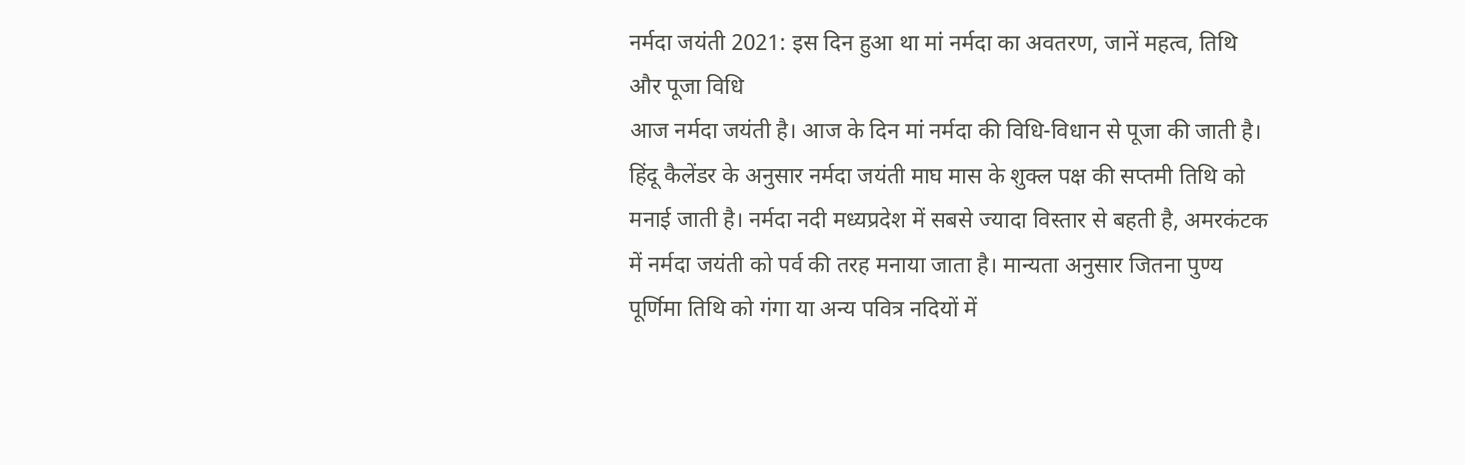नर्मदा जयंती 2021: इस दिन हुआ था मां नर्मदा का अवतरण, जानें महत्व, तिथि और पूजा विधि
आज नर्मदा जयंती है। आज के दिन मां नर्मदा की विधि-विधान से पूजा की जाती है। हिंदू कैलेंडर के अनुसार नर्मदा जयंती माघ मास के शुक्ल पक्ष की सप्तमी तिथि को मनाई जाती है। नर्मदा नदी मध्यप्रदेश में सबसे ज्यादा विस्तार से बहती है, अमरकंटक में नर्मदा जयंती को पर्व की तरह मनाया जाता है। मान्यता अनुसार जितना पुण्य पूर्णिमा तिथि को गंगा या अन्य पवित्र नदियों में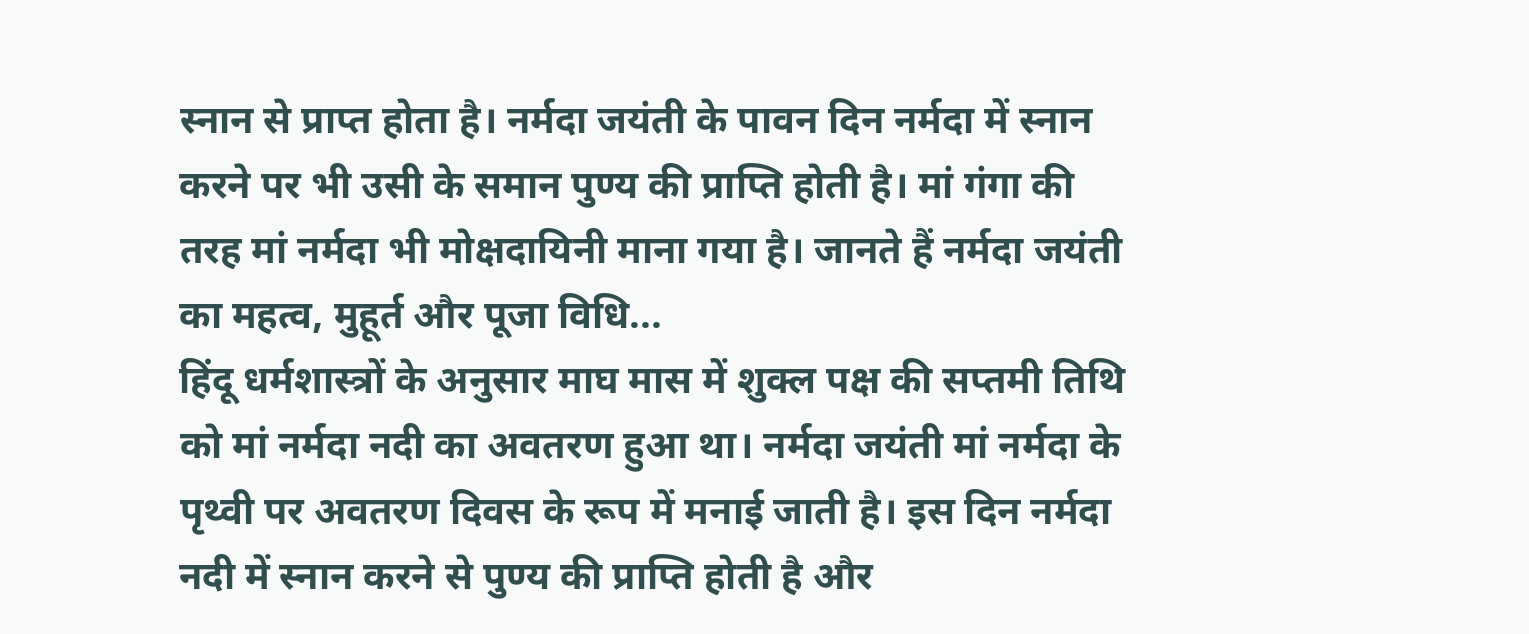स्नान से प्राप्त होता है। नर्मदा जयंती के पावन दिन नर्मदा में स्नान करने पर भी उसी के समान पुण्य की प्राप्ति होती है। मां गंगा की तरह मां नर्मदा भी मोक्षदायिनी माना गया है। जानते हैं नर्मदा जयंती का महत्व, मुहूर्त और पूजा विधि...
हिंदू धर्मशास्त्रों के अनुसार माघ मास में शुक्ल पक्ष की सप्तमी तिथि को मां नर्मदा नदी का अवतरण हुआ था। नर्मदा जयंती मां नर्मदा के पृथ्वी पर अवतरण दिवस के रूप में मनाई जाती है। इस दिन नर्मदा नदी में स्नान करने से पुण्य की प्राप्ति होती है और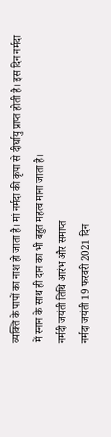व्यक्ति के पापों का नाश हो जाता है। मां नर्मदा की कृपा से दीर्घायु प्राप्त होती है। इस दिन नर्मदा में स्नान के साथ ही दान का भी बहुत महत्व माना जाता है।
नर्मदी जयंती तिथि आरंभ और समाप्त
नर्मदा जयंती 19 फरवरी 2021 दिन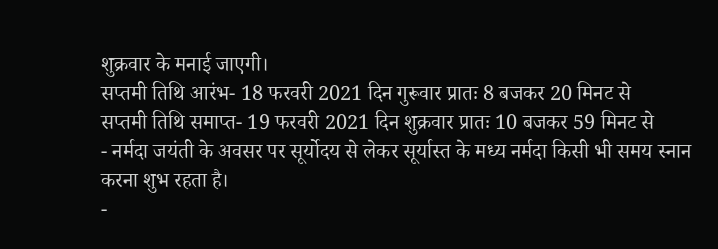शुक्रवार के मनाई जाएगी।
सप्तमी तिथि आरंभ- 18 फरवरी 2021 दिन गुरूवार प्रातः 8 बजकर 20 मिनट से
सप्तमी तिथि समाप्त- 19 फरवरी 2021 दिन शुक्रवार प्रातः 10 बजकर 59 मिनट से
- नर्मदा जयंती के अवसर पर सूर्योदय से लेकर सूर्यास्त के मध्य नर्मदा किसी भी समय स्नान करना शुभ रहता है।
-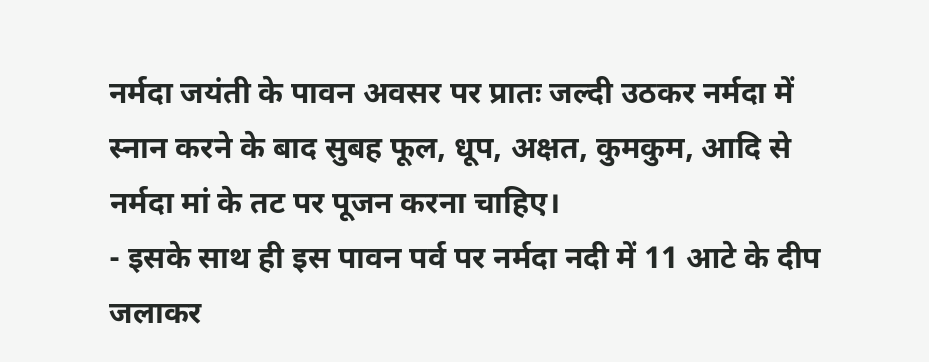नर्मदा जयंती के पावन अवसर पर प्रातः जल्दी उठकर नर्मदा में स्नान करने के बाद सुबह फूल, धूप, अक्षत, कुमकुम, आदि से नर्मदा मां के तट पर पूजन करना चाहिए।
- इसके साथ ही इस पावन पर्व पर नर्मदा नदी में 11 आटे के दीप जलाकर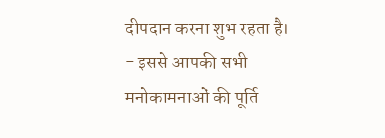दीपदान करना शुभ रहता है।
- इससे आपकी सभी मनोकामनाओं की पूर्ति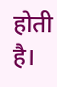होती है।